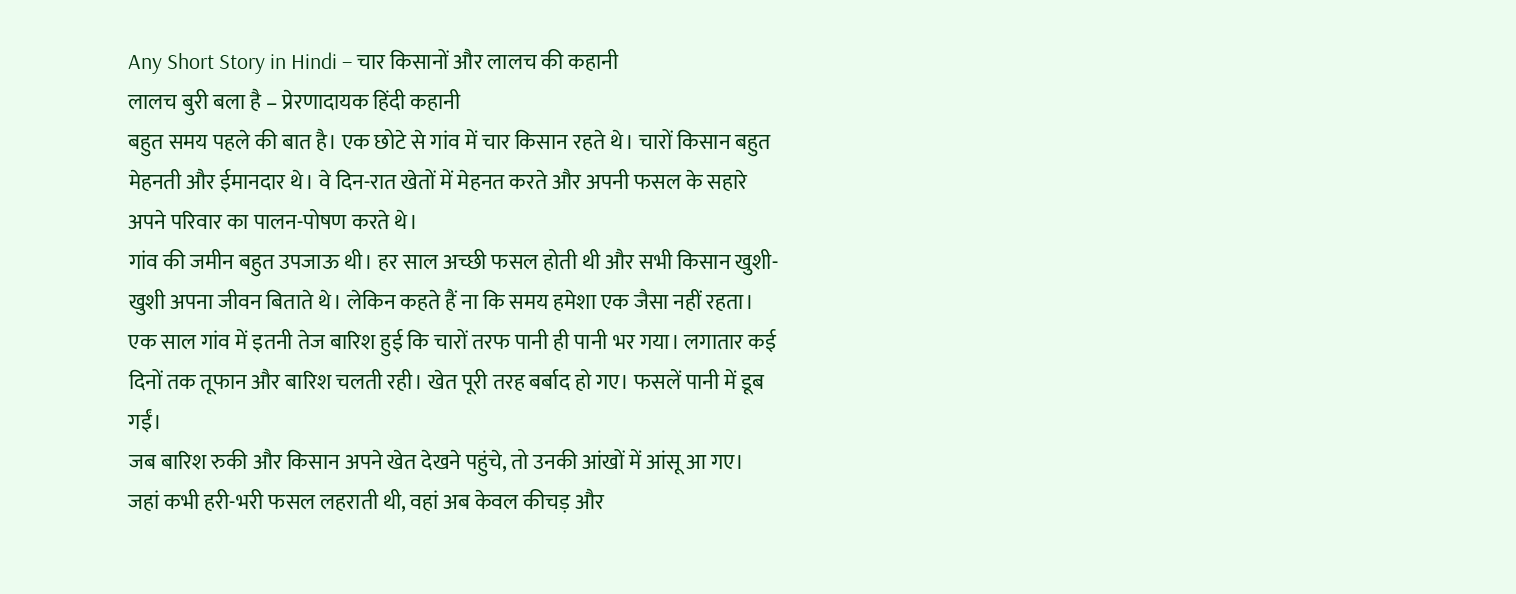Any Short Story in Hindi – चार किसानों और लालच की कहानी
लालच बुरी बला है – प्रेरणादायक हिंदी कहानी
बहुत समय पहले की बात है। एक छोटे से गांव में चार किसान रहते थे। चारों किसान बहुत मेहनती और ईमानदार थे। वे दिन-रात खेतों में मेहनत करते और अपनी फसल के सहारे अपने परिवार का पालन-पोषण करते थे।
गांव की जमीन बहुत उपजाऊ थी। हर साल अच्छी फसल होती थी और सभी किसान खुशी-खुशी अपना जीवन बिताते थे। लेकिन कहते हैं ना कि समय हमेशा एक जैसा नहीं रहता।
एक साल गांव में इतनी तेज बारिश हुई कि चारों तरफ पानी ही पानी भर गया। लगातार कई दिनों तक तूफान और बारिश चलती रही। खेत पूरी तरह बर्बाद हो गए। फसलें पानी में डूब गईं।
जब बारिश रुकी और किसान अपने खेत देखने पहुंचे, तो उनकी आंखों में आंसू आ गए।
जहां कभी हरी-भरी फसल लहराती थी, वहां अब केवल कीचड़ और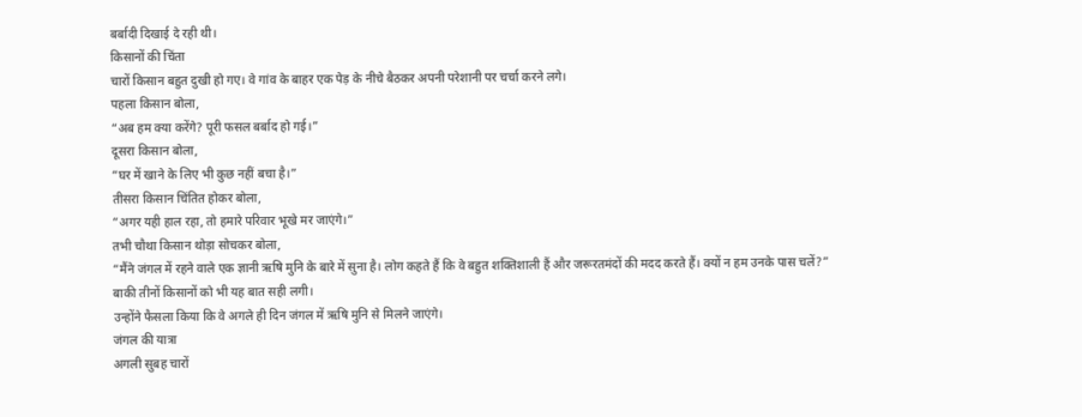बर्बादी दिखाई दे रही थी।
किसानों की चिंता
चारों किसान बहुत दुखी हो गए। वे गांव के बाहर एक पेड़ के नीचे बैठकर अपनी परेशानी पर चर्चा करने लगे।
पहला किसान बोला,
“अब हम क्या करेंगे? पूरी फसल बर्बाद हो गई।”
दूसरा किसान बोला,
“घर में खाने के लिए भी कुछ नहीं बचा है।”
तीसरा किसान चिंतित होकर बोला,
“अगर यही हाल रहा, तो हमारे परिवार भूखे मर जाएंगे।”
तभी चौथा किसान थोड़ा सोचकर बोला,
“मैंने जंगल में रहने वाले एक ज्ञानी ऋषि मुनि के बारे में सुना है। लोग कहते हैं कि वे बहुत शक्तिशाली हैं और जरूरतमंदों की मदद करते हैं। क्यों न हम उनके पास चलें?”
बाकी तीनों किसानों को भी यह बात सही लगी।
उन्होंने फैसला किया कि वे अगले ही दिन जंगल में ऋषि मुनि से मिलने जाएंगे।
जंगल की यात्रा
अगली सुबह चारों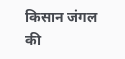किसान जंगल की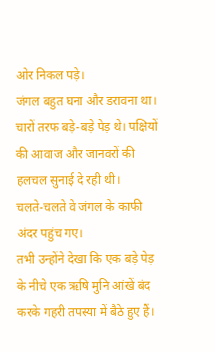ओर निकल पड़े।
जंगल बहुत घना और डरावना था। चारों तरफ बड़े-बड़े पेड़ थे। पक्षियों की आवाज और जानवरों की हलचल सुनाई दे रही थी।
चलते-चलते वे जंगल के काफी अंदर पहुंच गए।
तभी उन्होंने देखा कि एक बड़े पेड़ के नीचे एक ऋषि मुनि आंखें बंद करके गहरी तपस्या में बैठे हुए हैं।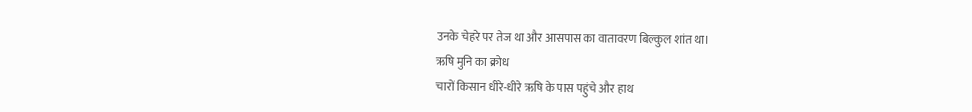उनके चेहरे पर तेज था और आसपास का वातावरण बिल्कुल शांत था।
ऋषि मुनि का क्रोध
चारों किसान धीरे-धीरे ऋषि के पास पहुंचे और हाथ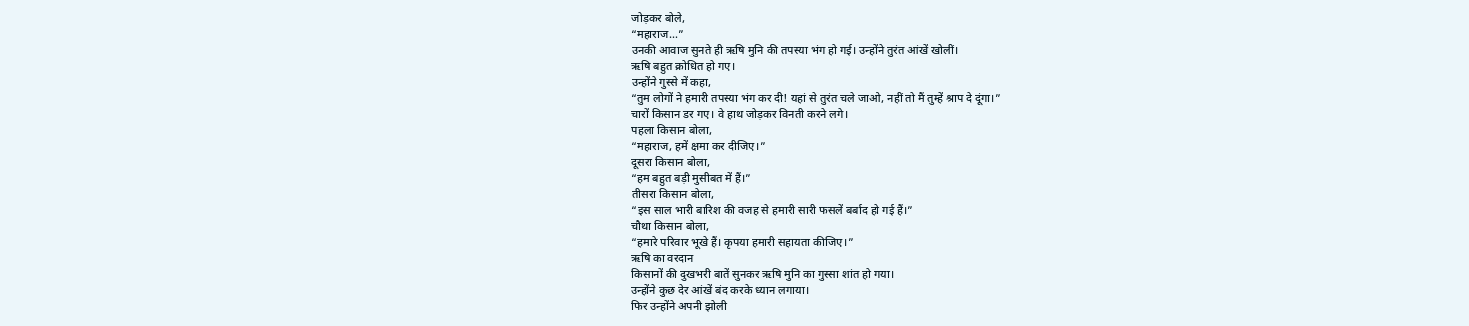जोड़कर बोले,
“महाराज…”
उनकी आवाज सुनते ही ऋषि मुनि की तपस्या भंग हो गई। उन्होंने तुरंत आंखें खोलीं।
ऋषि बहुत क्रोधित हो गए।
उन्होंने गुस्से में कहा,
“तुम लोगों ने हमारी तपस्या भंग कर दी! यहां से तुरंत चले जाओ, नहीं तो मैं तुम्हें श्राप दे दूंगा।”
चारों किसान डर गए। वे हाथ जोड़कर विनती करने लगे।
पहला किसान बोला,
“महाराज, हमें क्षमा कर दीजिए।”
दूसरा किसान बोला,
“हम बहुत बड़ी मुसीबत में हैं।”
तीसरा किसान बोला,
“इस साल भारी बारिश की वजह से हमारी सारी फसलें बर्बाद हो गई हैं।”
चौथा किसान बोला,
“हमारे परिवार भूखे हैं। कृपया हमारी सहायता कीजिए।”
ऋषि का वरदान
किसानों की दुखभरी बातें सुनकर ऋषि मुनि का गुस्सा शांत हो गया।
उन्होंने कुछ देर आंखें बंद करके ध्यान लगाया।
फिर उन्होंने अपनी झोली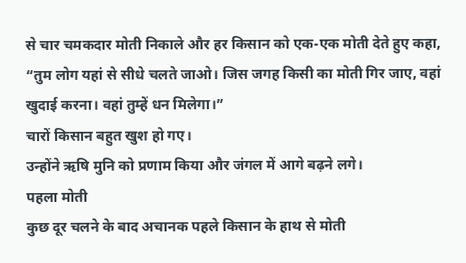से चार चमकदार मोती निकाले और हर किसान को एक-एक मोती देते हुए कहा,
“तुम लोग यहां से सीधे चलते जाओ। जिस जगह किसी का मोती गिर जाए, वहां खुदाई करना। वहां तुम्हें धन मिलेगा।”
चारों किसान बहुत खुश हो गए।
उन्होंने ऋषि मुनि को प्रणाम किया और जंगल में आगे बढ़ने लगे।
पहला मोती
कुछ दूर चलने के बाद अचानक पहले किसान के हाथ से मोती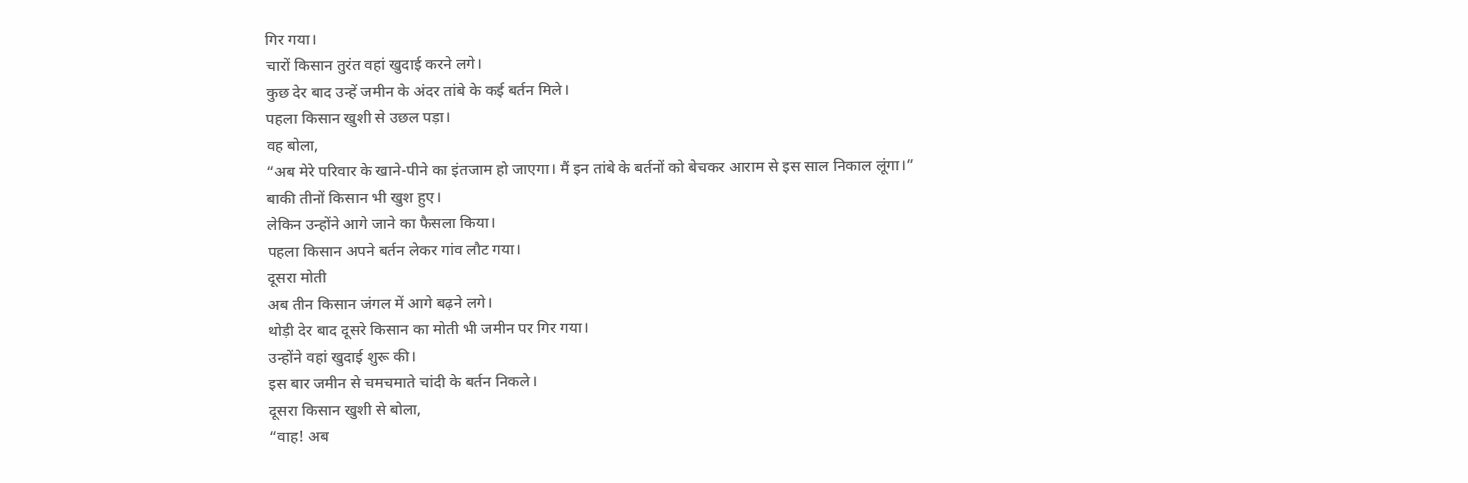गिर गया।
चारों किसान तुरंत वहां खुदाई करने लगे।
कुछ देर बाद उन्हें जमीन के अंदर तांबे के कई बर्तन मिले।
पहला किसान खुशी से उछल पड़ा।
वह बोला,
“अब मेरे परिवार के खाने-पीने का इंतजाम हो जाएगा। मैं इन तांबे के बर्तनों को बेचकर आराम से इस साल निकाल लूंगा।”
बाकी तीनों किसान भी खुश हुए।
लेकिन उन्होंने आगे जाने का फैसला किया।
पहला किसान अपने बर्तन लेकर गांव लौट गया।
दूसरा मोती
अब तीन किसान जंगल में आगे बढ़ने लगे।
थोड़ी देर बाद दूसरे किसान का मोती भी जमीन पर गिर गया।
उन्होंने वहां खुदाई शुरू की।
इस बार जमीन से चमचमाते चांदी के बर्तन निकले।
दूसरा किसान खुशी से बोला,
“वाह! अब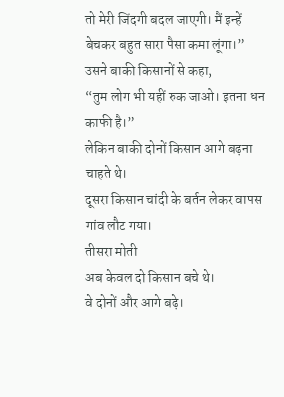तो मेरी जिंदगी बदल जाएगी। मैं इन्हें बेचकर बहुत सारा पैसा कमा लूंगा।”
उसने बाकी किसानों से कहा,
“तुम लोग भी यहीं रुक जाओ। इतना धन काफी है।”
लेकिन बाकी दोनों किसान आगे बढ़ना चाहते थे।
दूसरा किसान चांदी के बर्तन लेकर वापस गांव लौट गया।
तीसरा मोती
अब केवल दो किसान बचे थे।
वे दोनों और आगे बढ़े।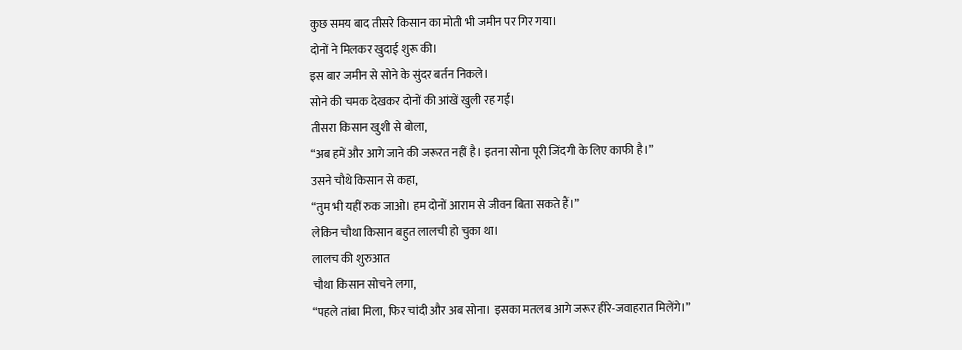कुछ समय बाद तीसरे किसान का मोती भी जमीन पर गिर गया।
दोनों ने मिलकर खुदाई शुरू की।
इस बार जमीन से सोने के सुंदर बर्तन निकले।
सोने की चमक देखकर दोनों की आंखें खुली रह गईं।
तीसरा किसान खुशी से बोला,
“अब हमें और आगे जाने की जरूरत नहीं है। इतना सोना पूरी जिंदगी के लिए काफी है।”
उसने चौथे किसान से कहा,
“तुम भी यहीं रुक जाओ। हम दोनों आराम से जीवन बिता सकते हैं।”
लेकिन चौथा किसान बहुत लालची हो चुका था।
लालच की शुरुआत
चौथा किसान सोचने लगा,
“पहले तांबा मिला, फिर चांदी और अब सोना। इसका मतलब आगे जरूर हीरे-जवाहरात मिलेंगे।”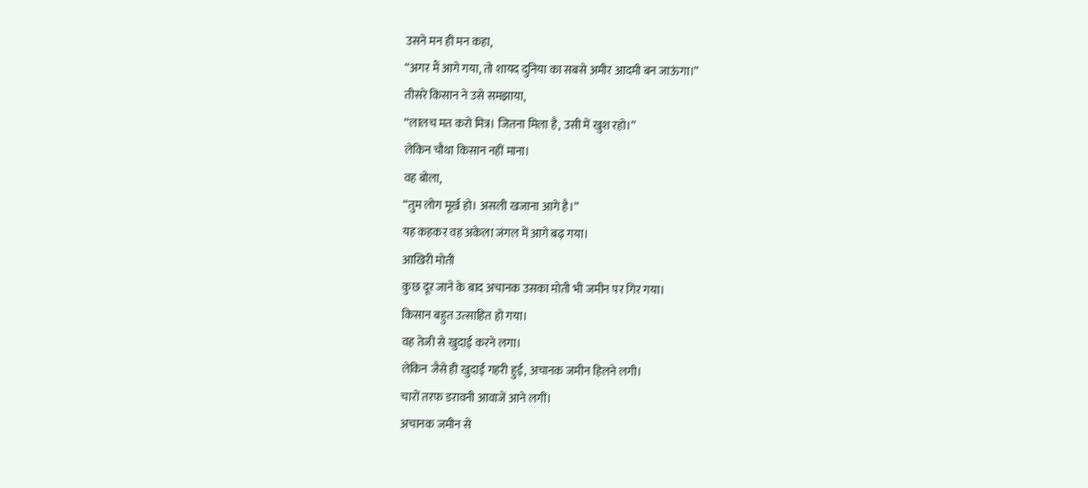उसने मन ही मन कहा,
“अगर मैं आगे गया, तो शायद दुनिया का सबसे अमीर आदमी बन जाऊंगा।”
तीसरे किसान ने उसे समझाया,
“लालच मत करो मित्र। जितना मिला है, उसी में खुश रहो।”
लेकिन चौथा किसान नहीं माना।
वह बोला,
“तुम लोग मूर्ख हो। असली खजाना आगे है।”
यह कहकर वह अकेला जंगल में आगे बढ़ गया।
आखिरी मोती
कुछ दूर जाने के बाद अचानक उसका मोती भी जमीन पर गिर गया।
किसान बहुत उत्साहित हो गया।
वह तेजी से खुदाई करने लगा।
लेकिन जैसे ही खुदाई गहरी हुई, अचानक जमीन हिलने लगी।
चारों तरफ डरावनी आवाजें आने लगीं।
अचानक जमीन से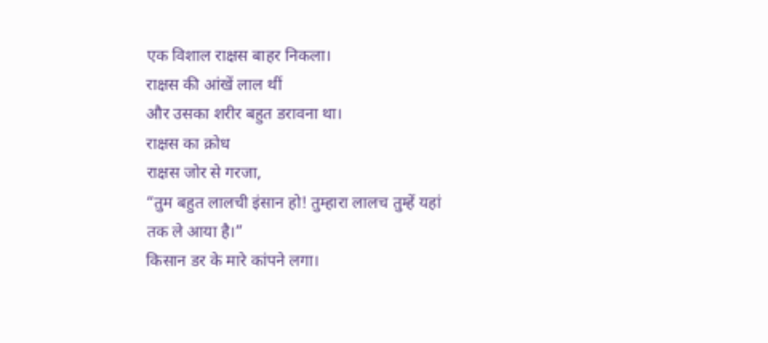एक विशाल राक्षस बाहर निकला।
राक्षस की आंखें लाल थीं
और उसका शरीर बहुत डरावना था।
राक्षस का क्रोध
राक्षस जोर से गरजा,
“तुम बहुत लालची इंसान हो! तुम्हारा लालच तुम्हें यहां तक ले आया है।”
किसान डर के मारे कांपने लगा।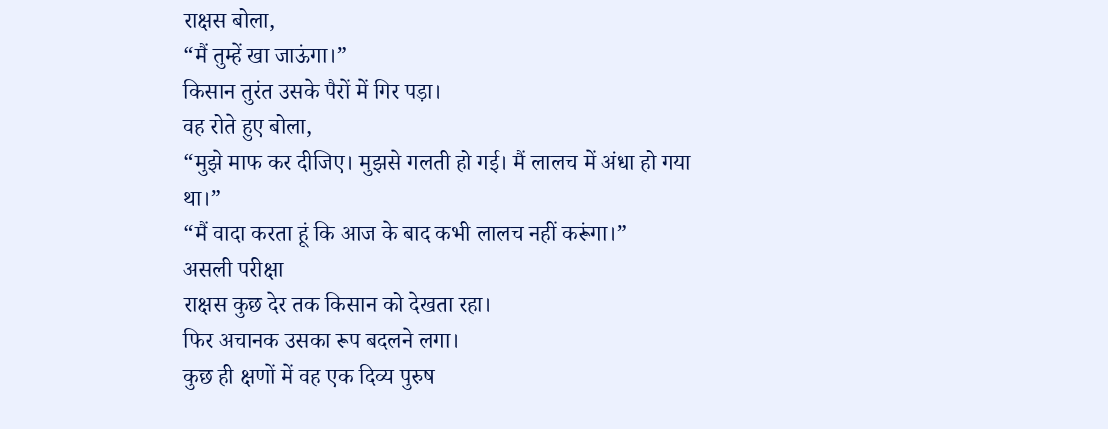राक्षस बोला,
“मैं तुम्हें खा जाऊंगा।”
किसान तुरंत उसके पैरों में गिर पड़ा।
वह रोते हुए बोला,
“मुझे माफ कर दीजिए। मुझसे गलती हो गई। मैं लालच में अंधा हो गया था।”
“मैं वादा करता हूं कि आज के बाद कभी लालच नहीं करूंगा।”
असली परीक्षा
राक्षस कुछ देर तक किसान को देखता रहा।
फिर अचानक उसका रूप बदलने लगा।
कुछ ही क्षणों में वह एक दिव्य पुरुष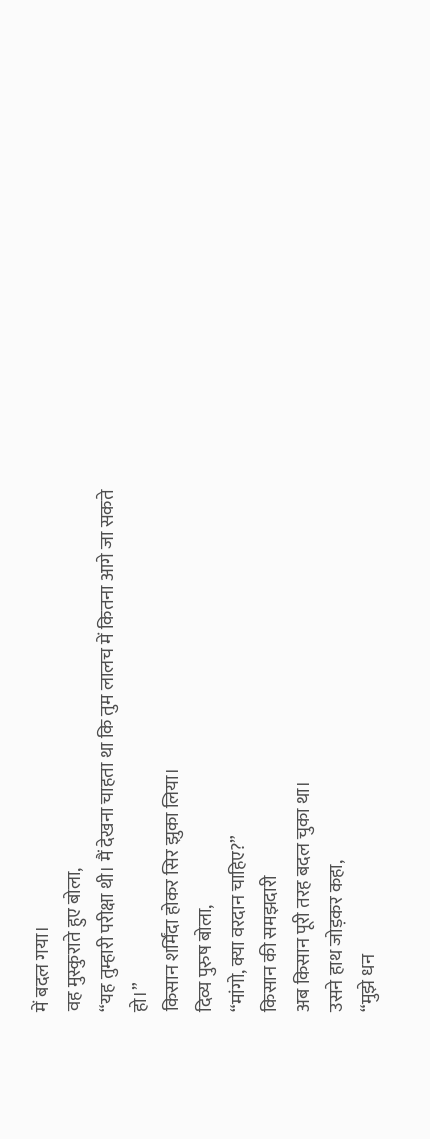में बदल गया।
वह मुस्कुराते हुए बोला,
“यह तुम्हारी परीक्षा थी। मैं देखना चाहता था कि तुम लालच में कितना आगे जा सकते हो।”
किसान शर्मिंदा होकर सिर झुका लिया।
दिव्य पुरुष बोला,
“मांगो, क्या वरदान चाहिए?”
किसान की समझदारी
अब किसान पूरी तरह बदल चुका था।
उसने हाथ जोड़कर कहा,
“मुझे धन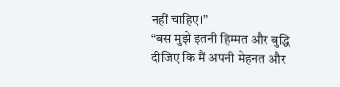नहीं चाहिए।”
“बस मुझे इतनी हिम्मत और बुद्धि दीजिए कि मैं अपनी मेहनत और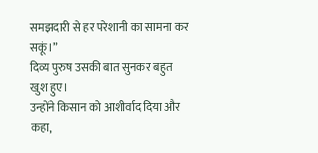समझदारी से हर परेशानी का सामना कर सकूं।”
दिव्य पुरुष उसकी बात सुनकर बहुत खुश हुए।
उन्होंने किसान को आशीर्वाद दिया और कहा,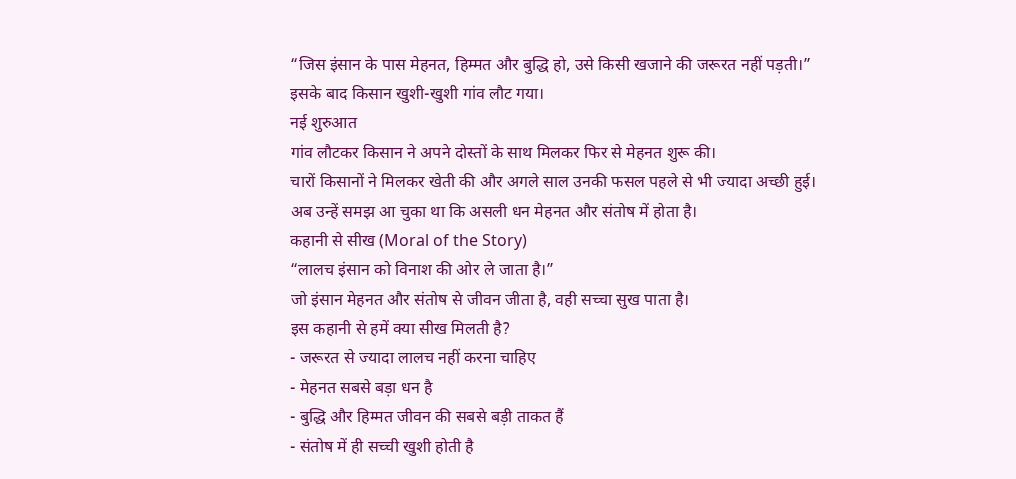“जिस इंसान के पास मेहनत, हिम्मत और बुद्धि हो, उसे किसी खजाने की जरूरत नहीं पड़ती।”
इसके बाद किसान खुशी-खुशी गांव लौट गया।
नई शुरुआत
गांव लौटकर किसान ने अपने दोस्तों के साथ मिलकर फिर से मेहनत शुरू की।
चारों किसानों ने मिलकर खेती की और अगले साल उनकी फसल पहले से भी ज्यादा अच्छी हुई।
अब उन्हें समझ आ चुका था कि असली धन मेहनत और संतोष में होता है।
कहानी से सीख (Moral of the Story)
“लालच इंसान को विनाश की ओर ले जाता है।”
जो इंसान मेहनत और संतोष से जीवन जीता है, वही सच्चा सुख पाता है।
इस कहानी से हमें क्या सीख मिलती है?
- जरूरत से ज्यादा लालच नहीं करना चाहिए
- मेहनत सबसे बड़ा धन है
- बुद्धि और हिम्मत जीवन की सबसे बड़ी ताकत हैं
- संतोष में ही सच्ची खुशी होती है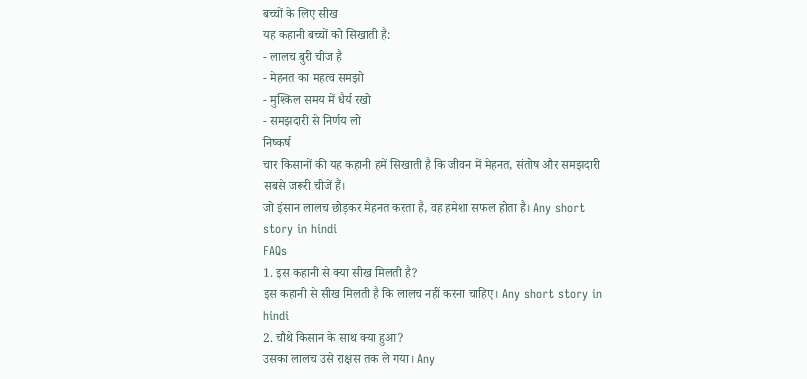बच्चों के लिए सीख
यह कहानी बच्चों को सिखाती है:
- लालच बुरी चीज है
- मेहनत का महत्व समझो
- मुश्किल समय में धैर्य रखो
- समझदारी से निर्णय लो
निष्कर्ष
चार किसानों की यह कहानी हमें सिखाती है कि जीवन में मेहनत, संतोष और समझदारी सबसे जरूरी चीजें हैं।
जो इंसान लालच छोड़कर मेहनत करता है, वह हमेशा सफल होता है। Any short story in hindi
FAQs
1. इस कहानी से क्या सीख मिलती है?
इस कहानी से सीख मिलती है कि लालच नहीं करना चाहिए। Any short story in hindi
2. चौथे किसान के साथ क्या हुआ?
उसका लालच उसे राक्षस तक ले गया। Any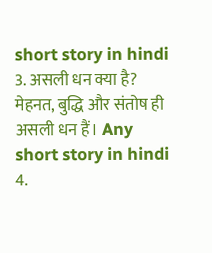short story in hindi
3. असली धन क्या है?
मेहनत, बुद्धि और संतोष ही असली धन हैं। Any short story in hindi
4.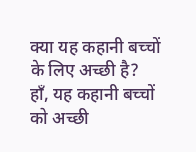क्या यह कहानी बच्चों के लिए अच्छी है?
हाँ, यह कहानी बच्चों को अच्छी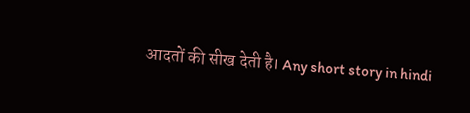आदतों की सीख देती है। Any short story in hindi